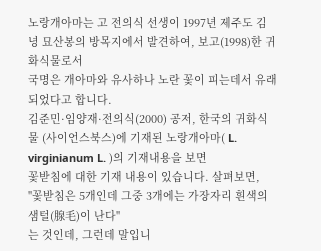노랑개아마는 고 전의식 선생이 1997년 제주도 김녕 묘산봉의 방목지에서 발견하여, 보고(1998)한 귀화식물로서
국명은 개아마와 유사하나 노란 꽃이 피는데서 유래되었다고 합니다.
김준민·임양재·전의식(2000) 공저, 한국의 귀화식물 (사이언스북스)에 기재된 노랑개아마( L. virginianum L. )의 기재내용을 보면
꽃받침에 대한 기재 내용이 있습니다. 살펴보면,
"꽃받침은 5개인데 그중 3개에는 가장자리 흰색의 샘털(腺毛)이 난다"
는 것인데, 그런데 말입니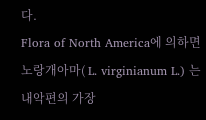다.
Flora of North America에 의하면
노랑개아마( L. virginianum L.) 는 내악편의 가장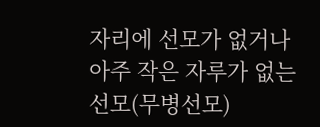자리에 선모가 없거나 아주 작은 자루가 없는 선모(무병선모)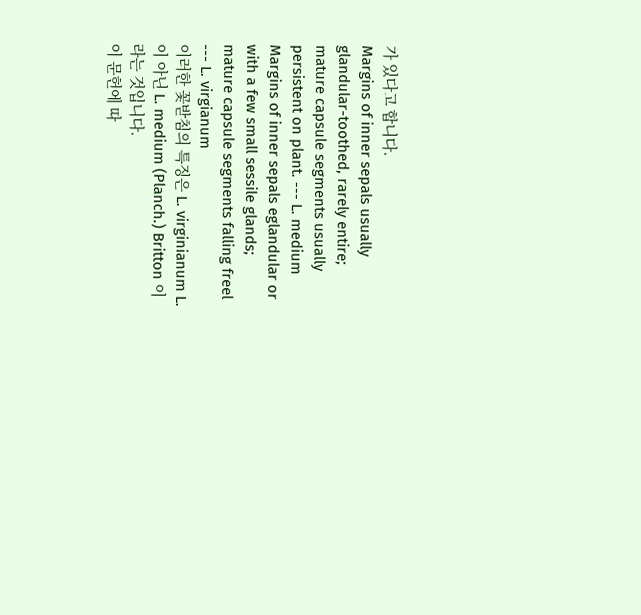가 있다고 합니다.
Margins of inner sepals usually glandular-toothed, rarely entire; mature capsule segments usually persistent on plant. --- L. medium
Margins of inner sepals eglandular or with a few small sessile glands; mature capsule segments falling freel --- L. virgianum
이러한 꽃받침의 특징은 L. virginianum L. 이 아닌 L. medium (Planch.) Britton 이라는 것입니다.
이 문헌에 따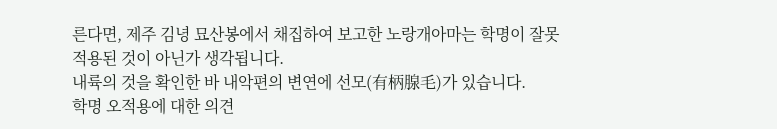른다면, 제주 김녕 묘산봉에서 채집하여 보고한 노랑개아마는 학명이 잘못 적용된 것이 아닌가 생각됩니다.
내륙의 것을 확인한 바 내악편의 변연에 선모(有柄腺毛)가 있습니다.
학명 오적용에 대한 의견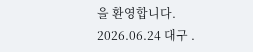을 환영합니다.
2026.06.24 대구 .